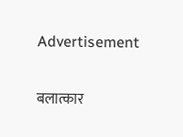Advertisement

बलात्कार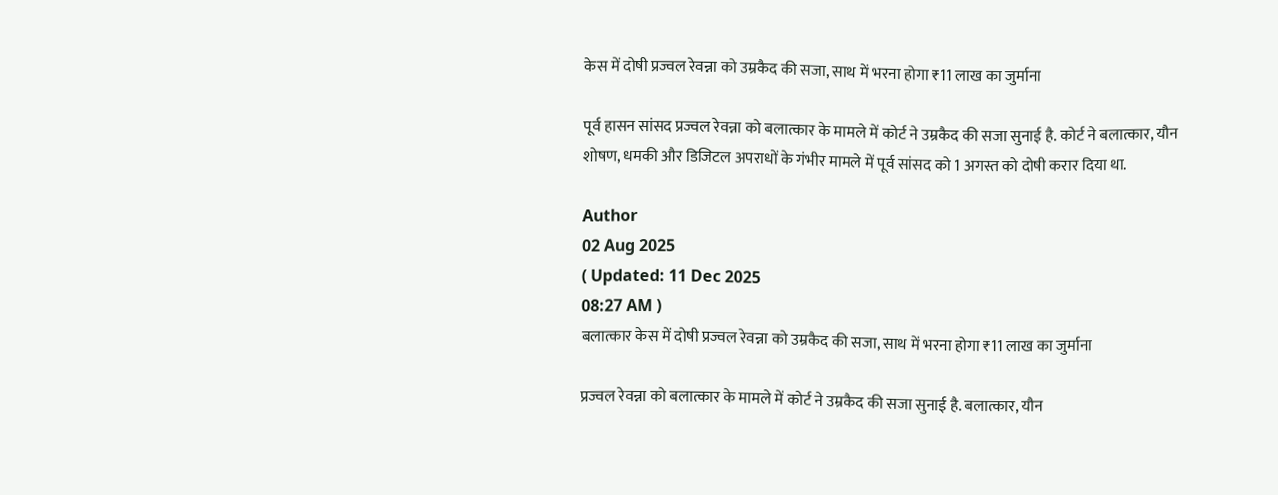केस में दोषी प्रज्वल रेवन्ना को उम्रकैद की सजा, साथ में भरना होगा ₹11 लाख का जुर्माना

पूर्व हासन सांसद प्रज्वल रेवन्ना को बलात्कार के मामले में कोर्ट ने उम्रकैद की सजा सुनाई है. कोर्ट ने बलात्कार, यौन शोषण, धमकी और डिजिटल अपराधों के गंभीर मामले में पूर्व सांसद को 1 अगस्त को दोषी करार दिया था.

Author
02 Aug 2025
( Updated: 11 Dec 2025
08:27 AM )
बलात्कार केस में दोषी प्रज्वल रेवन्ना को उम्रकैद की सजा, साथ में भरना होगा ₹11 लाख का जुर्माना

प्रज्वल रेवन्ना को बलात्कार के मामले में कोर्ट ने उम्रकैद की सजा सुनाई है. बलात्कार, यौन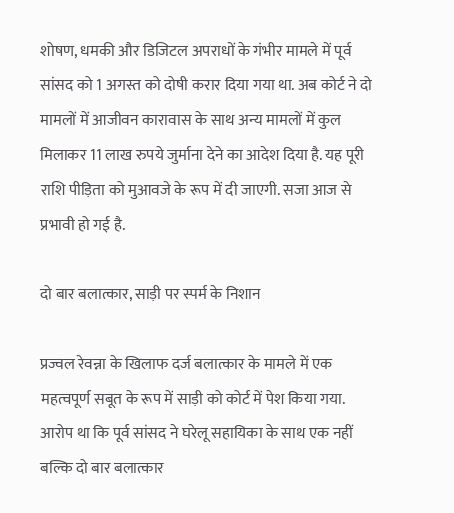शोषण, धमकी और डिजिटल अपराधों के गंभीर मामले में पूर्व सांसद को 1 अगस्त को दोषी करार दिया गया था. अब कोर्ट ने दो मामलों में आजीवन कारावास के साथ अन्य मामलों में कुल मिलाकर 11 लाख रुपये जुर्माना देने का आदेश दिया है. यह पूरी राशि पीड़िता को मुआवजे के रूप में दी जाएगी. सजा आज से प्रभावी हो गई है.

दो बार बलात्कार, साड़ी पर स्पर्म के निशान

प्रज्वल रेवन्ना के खिलाफ दर्ज बलात्कार के मामले में एक महत्वपूर्ण सबूत के रूप में साड़ी को कोर्ट में पेश किया गया. आरोप था कि पूर्व सांसद ने घरेलू सहायिका के साथ एक नहीं बल्कि दो बार बलात्कार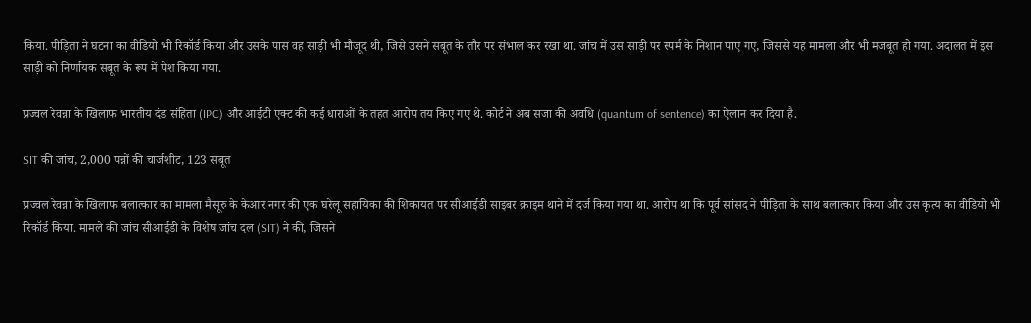किया. पीड़िता ने घटना का वीडियो भी रिकॉर्ड किया और उसके पास वह साड़ी भी मौजूद थी, जिसे उसने सबूत के तौर पर संभाल कर रखा था. जांच में उस साड़ी पर स्पर्म के निशान पाए गए, जिससे यह मामला और भी मजबूत हो गया. अदालत में इस साड़ी को निर्णायक सबूत के रूप में पेश किया गया.

प्रज्वल रेवन्ना के खिलाफ भारतीय दंड संहिता (IPC) और आईटी एक्ट की कई धाराओं के तहत आरोप तय किए गए थे. कोर्ट ने अब सजा की अवधि (quantum of sentence) का ऐलान कर दिया है.

SIT की जांच, 2,000 पन्नों की चार्जशीट, 123 सबूत

प्रज्वल रेवन्ना के खिलाफ बलात्कार का मामला मैसूरु के केआर नगर की एक घरेलू सहायिका की शिकायत पर सीआईडी साइबर क्राइम थाने में दर्ज किया गया था. आरोप था कि पूर्व सांसद ने पीड़िता के साथ बलात्कार किया और उस कृत्य का वीडियो भी रिकॉर्ड किया. मामले की जांच सीआईडी के विशेष जांच दल (SIT) ने की, जिसने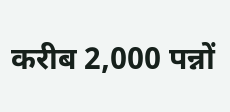करीब 2,000 पन्नों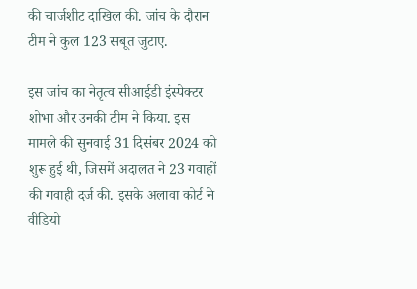की चार्जशीट दाखिल की. जांच के दौरान टीम ने कुल 123 सबूत जुटाए.

इस जांच का नेतृत्व सीआईडी इंस्पेक्टर शोभा और उनकी टीम ने किया. इस मामले की सुनवाई 31 दिसंबर 2024 को शुरू हुई थी, जिसमें अदालत ने 23 गवाहों की गवाही दर्ज की. इसके अलावा कोर्ट ने वीडियो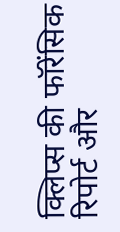क्लिप्स की फॉरेंसिक रिपोर्ट और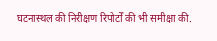घटनास्थल की निरीक्षण रिपोर्टों की भी समीक्षा की.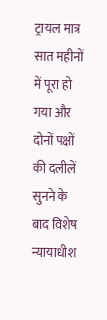ट्रायल मात्र सात महीनों में पूरा हो गया और दोनों पक्षों की दलीलें सुनने के बाद विशेष न्यायाधीश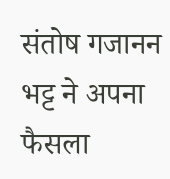संतोष गजानन भट्ट ने अपना फैसला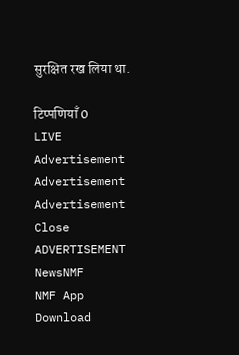सुरक्षित रख लिया था.

टिप्पणियाँ 0
LIVE
Advertisement
Advertisement
Advertisement
Close
ADVERTISEMENT
NewsNMF
NMF App
Download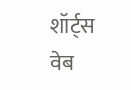शॉर्ट्स
वेब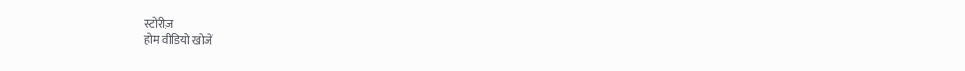स्टोरीज़
होम वीडियो खोजें